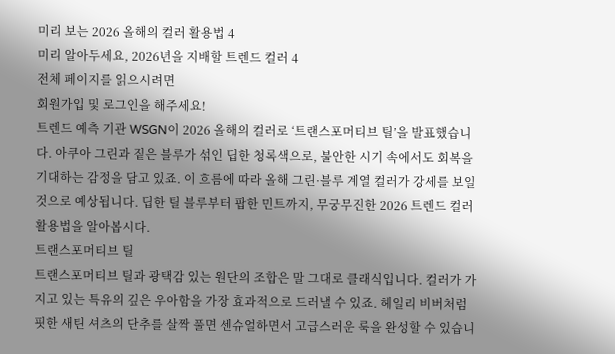미리 보는 2026 올해의 컬러 활용법 4
미리 알아두세요, 2026년을 지배할 트렌드 컬러 4
전체 페이지를 읽으시려면
회원가입 및 로그인을 해주세요!
트렌드 예측 기관 WSGN이 2026 올해의 컬러로 ‘트랜스포머티브 틸’을 발표했습니다. 아쿠아 그린과 짙은 블루가 섞인 딥한 청록색으로, 불안한 시기 속에서도 회복을 기대하는 감정을 담고 있죠. 이 흐름에 따라 올해 그린·블루 계열 컬러가 강세를 보일 것으로 예상됩니다. 딥한 틸 블루부터 팝한 민트까지, 무궁무진한 2026 트렌드 컬러 활용법을 알아봅시다.
트랜스포머티브 틸
트랜스포머티브 틸과 광택감 있는 원단의 조합은 말 그대로 클래식입니다. 컬러가 가지고 있는 특유의 깊은 우아함을 가장 효과적으로 드러낼 수 있죠. 헤일리 비버처럼 핏한 새틴 셔츠의 단추를 살짝 풀면 센슈얼하면서 고급스러운 룩을 완성할 수 있습니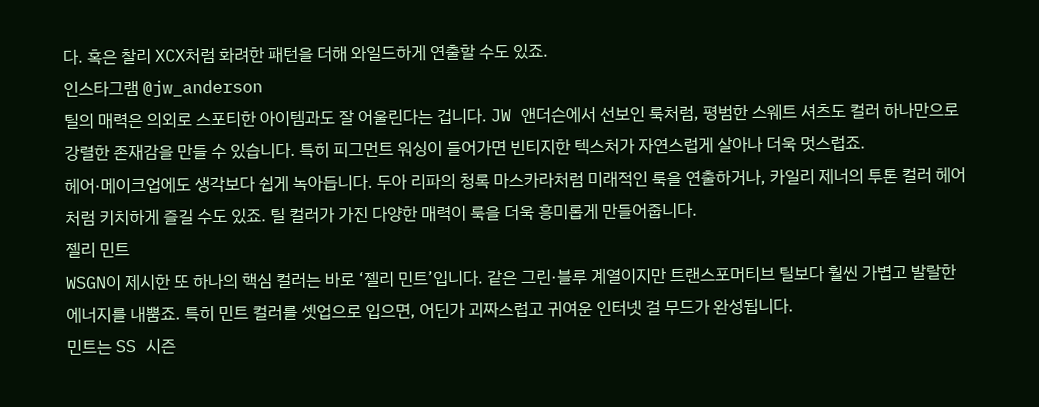다. 혹은 찰리 XCX처럼 화려한 패턴을 더해 와일드하게 연출할 수도 있죠.
인스타그램 @jw_anderson
틸의 매력은 의외로 스포티한 아이템과도 잘 어울린다는 겁니다. JW 앤더슨에서 선보인 룩처럼, 평범한 스웨트 셔츠도 컬러 하나만으로 강렬한 존재감을 만들 수 있습니다. 특히 피그먼트 워싱이 들어가면 빈티지한 텍스처가 자연스럽게 살아나 더욱 멋스럽죠.
헤어·메이크업에도 생각보다 쉽게 녹아듭니다. 두아 리파의 청록 마스카라처럼 미래적인 룩을 연출하거나, 카일리 제너의 투톤 컬러 헤어처럼 키치하게 즐길 수도 있죠. 틸 컬러가 가진 다양한 매력이 룩을 더욱 흥미롭게 만들어줍니다.
젤리 민트
WSGN이 제시한 또 하나의 핵심 컬러는 바로 ‘젤리 민트’입니다. 같은 그린·블루 계열이지만 트랜스포머티브 틸보다 훨씬 가볍고 발랄한 에너지를 내뿜죠. 특히 민트 컬러를 셋업으로 입으면, 어딘가 괴짜스럽고 귀여운 인터넷 걸 무드가 완성됩니다.
민트는 SS 시즌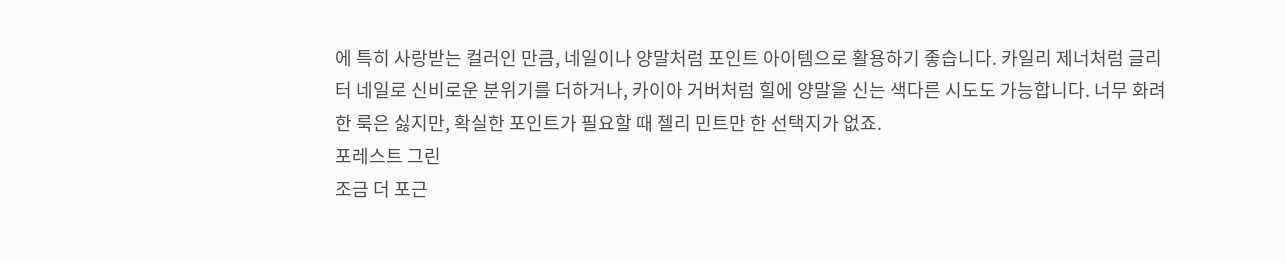에 특히 사랑받는 컬러인 만큼, 네일이나 양말처럼 포인트 아이템으로 활용하기 좋습니다. 카일리 제너처럼 글리터 네일로 신비로운 분위기를 더하거나, 카이아 거버처럼 힐에 양말을 신는 색다른 시도도 가능합니다. 너무 화려한 룩은 싫지만, 확실한 포인트가 필요할 때 젤리 민트만 한 선택지가 없죠.
포레스트 그린
조금 더 포근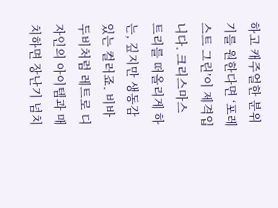하고 캐주얼한 분위기를 원한다면 ‘포레스트 그린’이 제격입니다. 크리스마스 트리를 떠올리게 하는, 깊지만 생동감 있는 컬러죠. 비바두비처럼 레트로 디자인의 아이템과 매치하면 장난기 넘치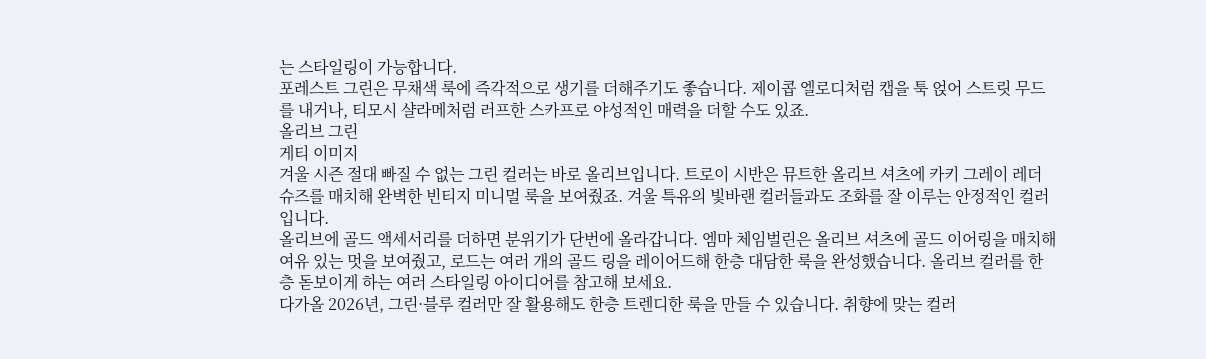는 스타일링이 가능합니다.
포레스트 그린은 무채색 룩에 즉각적으로 생기를 더해주기도 좋습니다. 제이콥 엘로디처럼 캡을 툭 얹어 스트릿 무드를 내거나, 티모시 샬라메처럼 러프한 스카프로 야성적인 매력을 더할 수도 있죠.
올리브 그린
게티 이미지
겨울 시즌 절대 빠질 수 없는 그린 컬러는 바로 올리브입니다. 트로이 시반은 뮤트한 올리브 셔츠에 카키 그레이 레더 슈즈를 매치해 완벽한 빈티지 미니멀 룩을 보여줬죠. 겨울 특유의 빛바랜 컬러들과도 조화를 잘 이루는 안정적인 컬러입니다.
올리브에 골드 액세서리를 더하면 분위기가 단번에 올라갑니다. 엠마 체임벌린은 올리브 셔츠에 골드 이어링을 매치해 여유 있는 멋을 보여줬고, 로드는 여러 개의 골드 링을 레이어드해 한층 대담한 룩을 완성했습니다. 올리브 컬러를 한층 돋보이게 하는 여러 스타일링 아이디어를 참고해 보세요.
다가올 2026년, 그린·블루 컬러만 잘 활용해도 한층 트렌디한 룩을 만들 수 있습니다. 취향에 맞는 컬러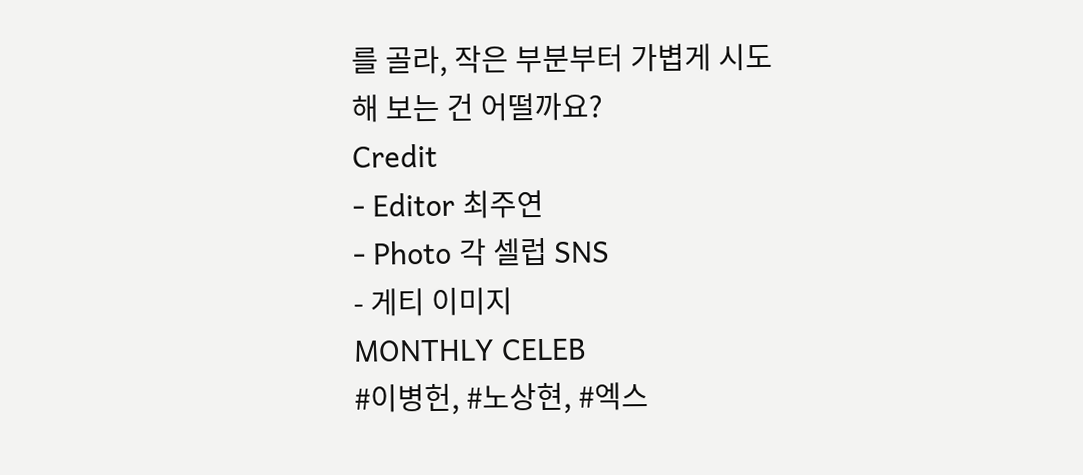를 골라, 작은 부분부터 가볍게 시도해 보는 건 어떨까요?
Credit
- Editor 최주연
- Photo 각 셀럽 SNS
- 게티 이미지
MONTHLY CELEB
#이병헌, #노상현, #엑스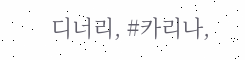디너리, #카리나,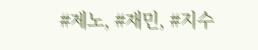#제노, #재민, #지수